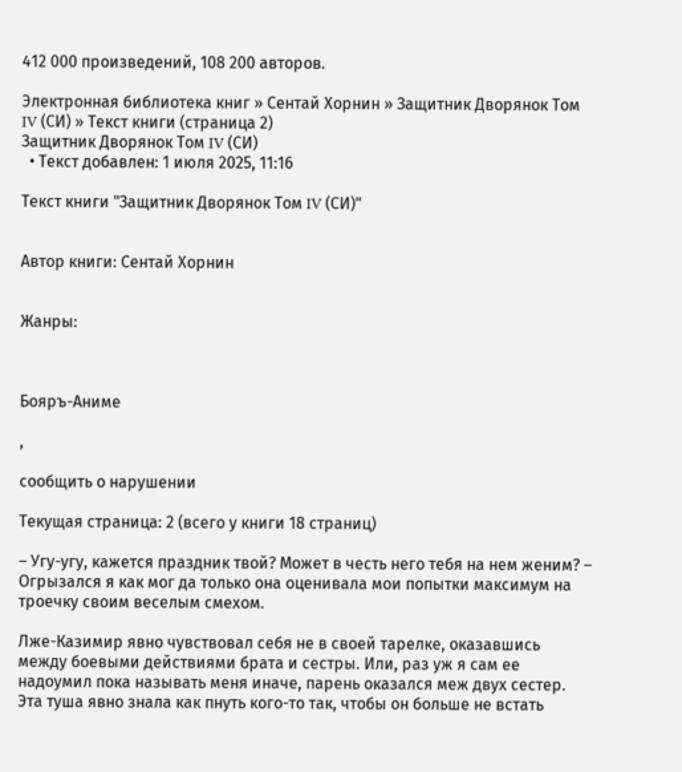412 000 произведений, 108 200 авторов.

Электронная библиотека книг » Сентай Хорнин » Защитник Дворянок Том IV (СИ) » Текст книги (страница 2)
Защитник Дворянок Том IV (СИ)
  • Текст добавлен: 1 июля 2025, 11:16

Текст книги "Защитник Дворянок Том IV (СИ)"


Автор книги: Сентай Хорнин


Жанры:



Бояръ-Аниме

,

сообщить о нарушении

Текущая страница: 2 (всего у книги 18 страниц)

– Угу-угу, кажется праздник твой? Может в честь него тебя на нем женим? – Огрызался я как мог да только она оценивала мои попытки максимум на троечку своим веселым смехом.

Лже-Казимир явно чувствовал себя не в своей тарелке, оказавшись между боевыми действиями брата и сестры. Или, раз уж я сам ее надоумил пока называть меня иначе, парень оказался меж двух сестер. Эта туша явно знала как пнуть кого-то так, чтобы он больше не встать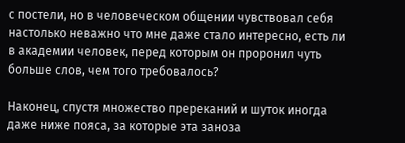с постели, но в человеческом общении чувствовал себя настолько неважно что мне даже стало интересно, есть ли в академии человек, перед которым он проронил чуть больше слов, чем того требовалось?

Наконец, спустя множество пререканий и шуток иногда даже ниже пояса, за которые эта заноза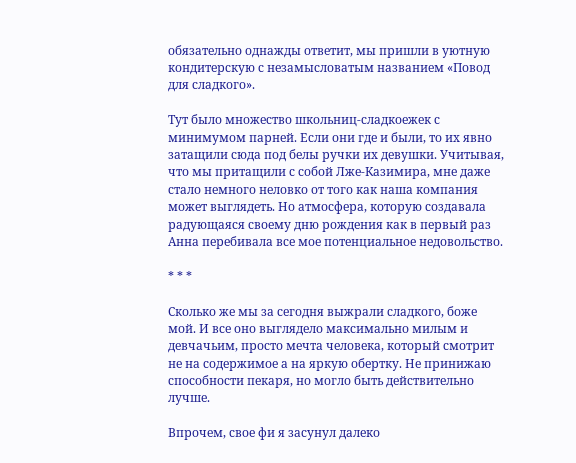обязательно однажды ответит, мы пришли в уютную кондитерскую с незамысловатым названием «Повод для сладкого».

Тут было множество школьниц-сладкоежек с минимумом парней. Если они где и были, то их явно затащили сюда под белы ручки их девушки. Учитывая, что мы притащили с собой Лже-Казимира, мне даже стало немного неловко от того как наша компания может выглядеть. Но атмосфера, которую создавала радующаяся своему дню рождения как в первый раз Анна перебивала все мое потенциальное недовольство.

* * *

Сколько же мы за сегодня выжрали сладкого, боже мой. И все оно выглядело максимально милым и девчачьим, просто мечта человека, который смотрит не на содержимое а на яркую обертку. Не принижаю способности пекаря, но могло быть действительно лучше.

Впрочем, свое фи я засунул далеко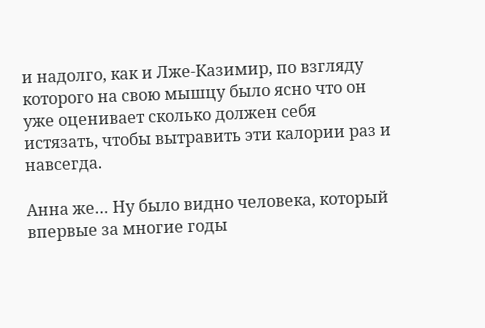и надолго, как и Лже-Казимир, по взгляду которого на свою мышцу было ясно что он уже оценивает сколько должен себя истязать, чтобы вытравить эти калории раз и навсегда.

Анна же… Ну было видно человека, который впервые за многие годы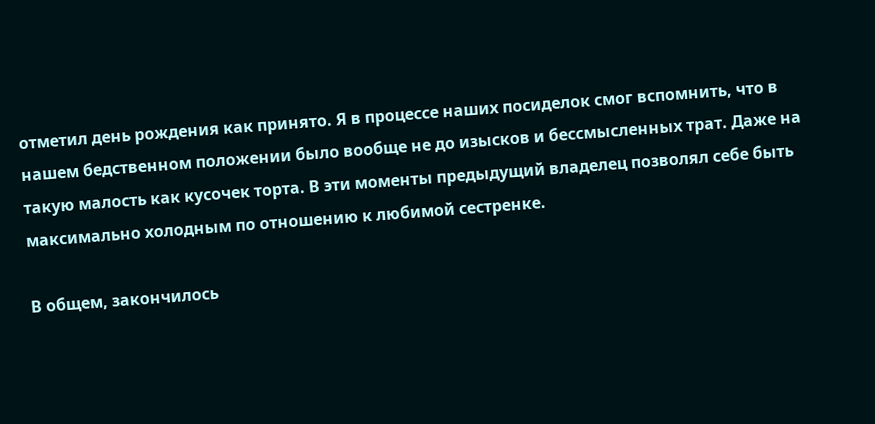отметил день рождения как принято. Я в процессе наших посиделок смог вспомнить, что в нашем бедственном положении было вообще не до изысков и бессмысленных трат. Даже на такую малость как кусочек торта. В эти моменты предыдущий владелец позволял себе быть максимально холодным по отношению к любимой сестренке.

В общем, закончилось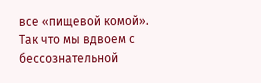все «пищевой комой». Так что мы вдвоем с бессознательной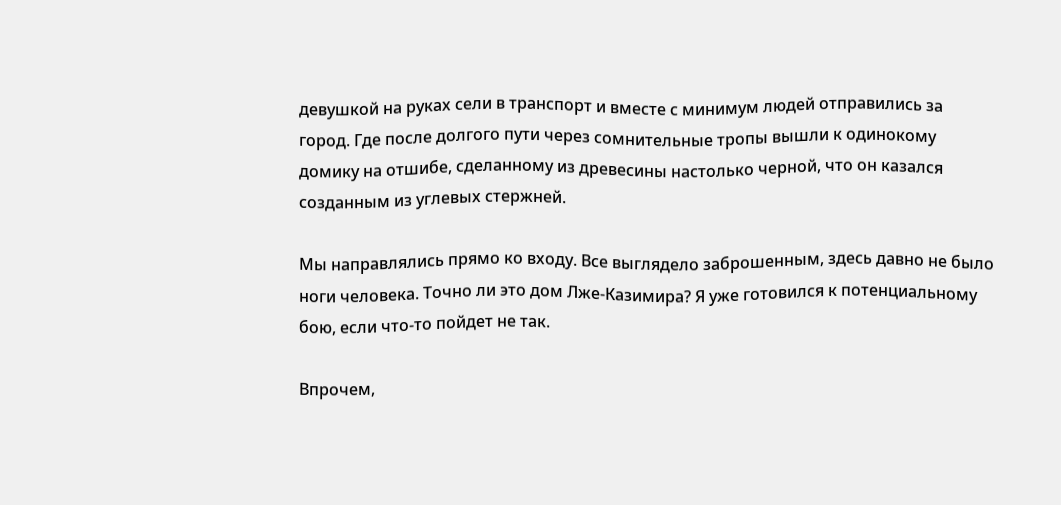девушкой на руках сели в транспорт и вместе с минимум людей отправились за город. Где после долгого пути через сомнительные тропы вышли к одинокому домику на отшибе, сделанному из древесины настолько черной, что он казался созданным из углевых стержней.

Мы направлялись прямо ко входу. Все выглядело заброшенным, здесь давно не было ноги человека. Точно ли это дом Лже-Казимира? Я уже готовился к потенциальному бою, если что-то пойдет не так.

Впрочем,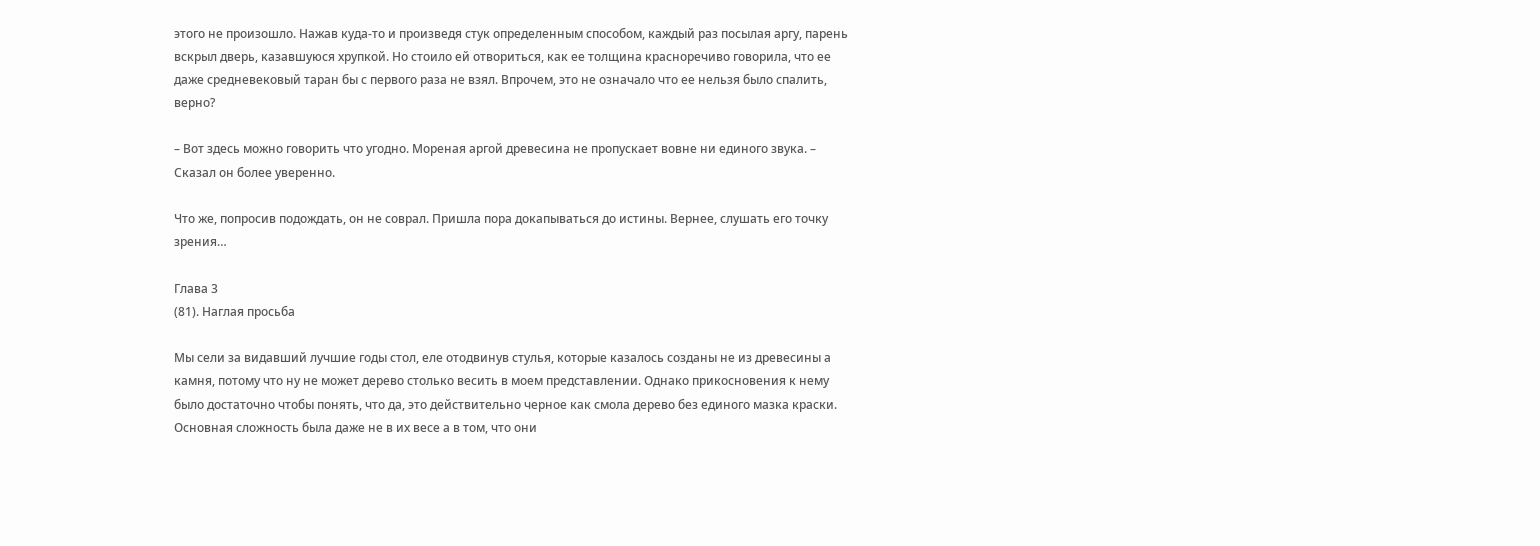этого не произошло. Нажав куда-то и произведя стук определенным способом, каждый раз посылая аргу, парень вскрыл дверь, казавшуюся хрупкой. Но стоило ей отвориться, как ее толщина красноречиво говорила, что ее даже средневековый таран бы с первого раза не взял. Впрочем, это не означало что ее нельзя было спалить, верно?

– Вот здесь можно говорить что угодно. Мореная аргой древесина не пропускает вовне ни единого звука. – Сказал он более уверенно.

Что же, попросив подождать, он не соврал. Пришла пора докапываться до истины. Вернее, слушать его точку зрения…

Глава 3
(81). Наглая просьба

Мы сели за видавший лучшие годы стол, еле отодвинув стулья, которые казалось созданы не из древесины а камня, потому что ну не может дерево столько весить в моем представлении. Однако прикосновения к нему было достаточно чтобы понять, что да, это действительно черное как смола дерево без единого мазка краски. Основная сложность была даже не в их весе а в том, что они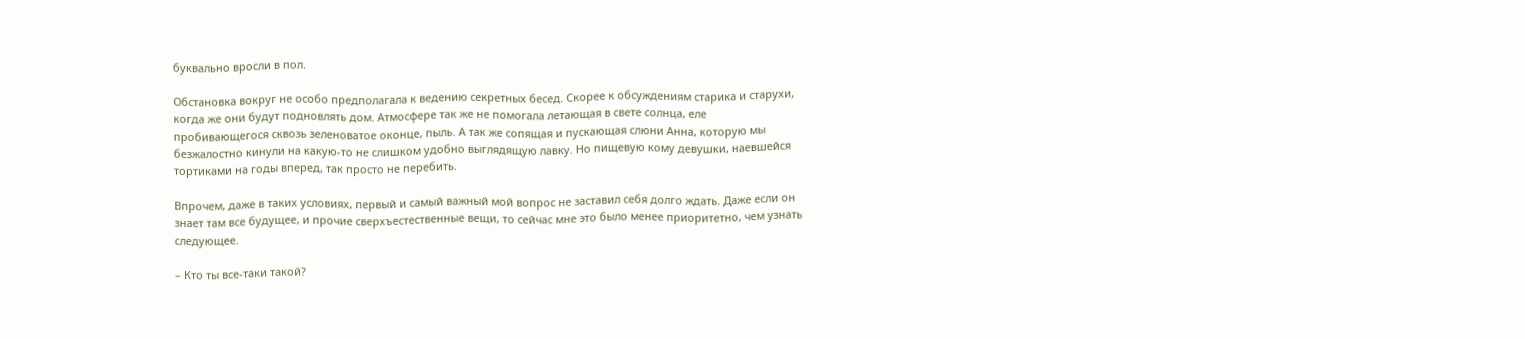буквально вросли в пол.

Обстановка вокруг не особо предполагала к ведению секретных бесед. Скорее к обсуждениям старика и старухи, когда же они будут подновлять дом. Атмосфере так же не помогала летающая в свете солнца, еле пробивающегося сквозь зеленоватое оконце, пыль. А так же сопящая и пускающая слюни Анна, которую мы безжалостно кинули на какую-то не слишком удобно выглядящую лавку. Но пищевую кому девушки, наевшейся тортиками на годы вперед, так просто не перебить.

Впрочем, даже в таких условиях, первый и самый важный мой вопрос не заставил себя долго ждать. Даже если он знает там все будущее, и прочие сверхъестественные вещи, то сейчас мне это было менее приоритетно, чем узнать следующее.

– Кто ты все-таки такой?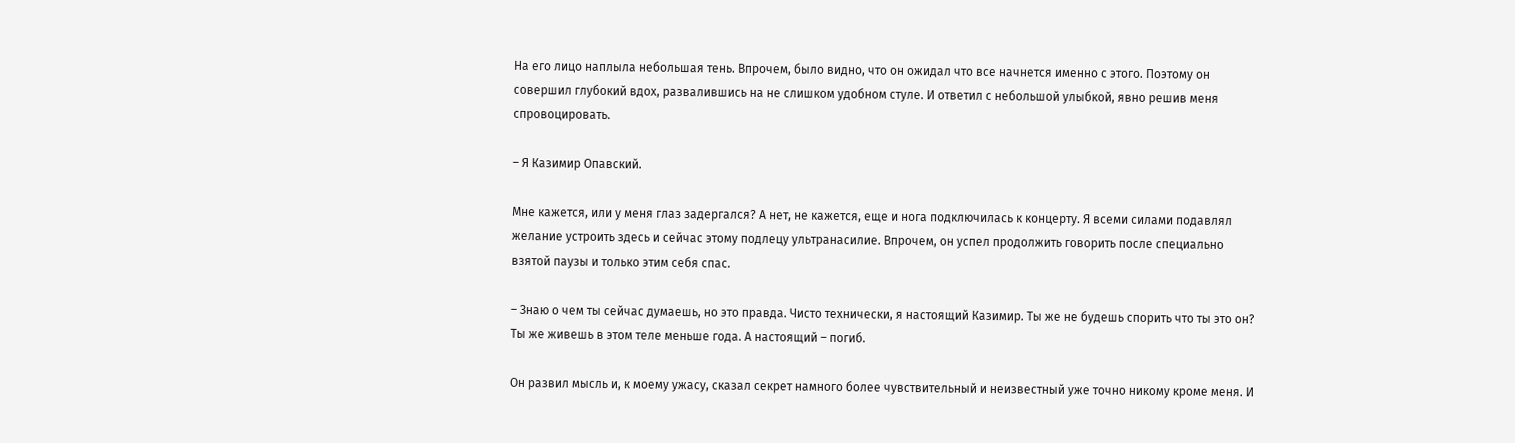На его лицо наплыла небольшая тень. Впрочем, было видно, что он ожидал что все начнется именно с этого. Поэтому он совершил глубокий вдох, развалившись на не слишком удобном стуле. И ответил с небольшой улыбкой, явно решив меня спровоцировать.

– Я Казимир Опавский.

Мне кажется, или у меня глаз задергался? А нет, не кажется, еще и нога подключилась к концерту. Я всеми силами подавлял желание устроить здесь и сейчас этому подлецу ультранасилие. Впрочем, он успел продолжить говорить после специально взятой паузы и только этим себя спас.

– Знаю о чем ты сейчас думаешь, но это правда. Чисто технически, я настоящий Казимир. Ты же не будешь спорить что ты это он? Ты же живешь в этом теле меньше года. А настоящий – погиб.

Он развил мысль и, к моему ужасу, сказал секрет намного более чувствительный и неизвестный уже точно никому кроме меня. И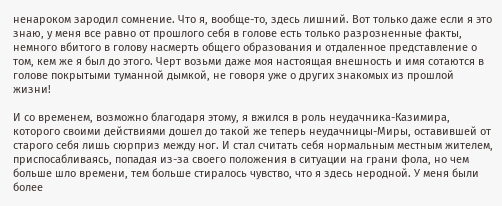ненароком зародил сомнение. Что я, вообще-то, здесь лишний. Вот только даже если я это знаю, у меня все равно от прошлого себя в голове есть только разрозненные факты, немного вбитого в голову насмерть общего образования и отдаленное представление о том, кем же я был до этого. Черт возьми даже моя настоящая внешность и имя сотаются в голове покрытыми туманной дымкой, не говоря уже о других знакомых из прошлой жизни!

И со временем, возможно благодаря этому, я вжился в роль неудачника-Казимира, которого своими действиями дошел до такой же теперь неудачницы-Миры, оставившей от старого себя лишь сюрприз между ног. И стал считать себя нормальным местным жителем, приспосабливаясь, попадая из-за своего положения в ситуации на грани фола, но чем больше шло времени, тем больше стиралось чувство, что я здесь неродной. У меня были более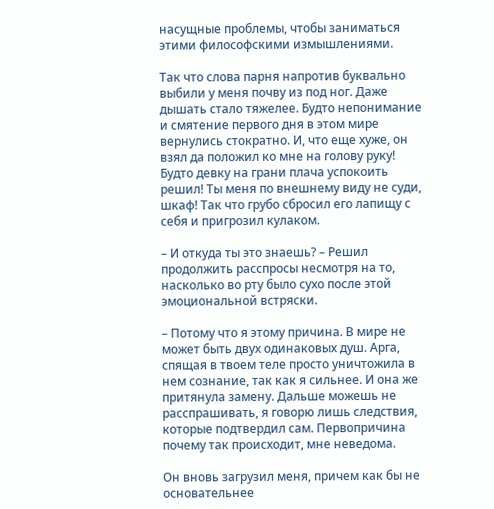насущные проблемы, чтобы заниматься этими философскими измышлениями.

Так что слова парня напротив буквально выбили у меня почву из под ног. Даже дышать стало тяжелее. Будто непонимание и смятение первого дня в этом мире вернулись стократно. И, что еще хуже, он взял да положил ко мне на голову руку! Будто девку на грани плача успокоить решил! Ты меня по внешнему виду не суди, шкаф! Так что грубо сбросил его лапищу с себя и пригрозил кулаком.

– И откуда ты это знаешь? – Решил продолжить расспросы несмотря на то, насколько во рту было сухо после этой эмоциональной встряски.

– Потому что я этому причина. В мире не может быть двух одинаковых душ. Арга, спящая в твоем теле просто уничтожила в нем сознание, так как я сильнее. И она же притянула замену. Дальше можешь не расспрашивать, я говорю лишь следствия, которые подтвердил сам. Первопричина почему так происходит, мне неведома.

Он вновь загрузил меня, причем как бы не основательнее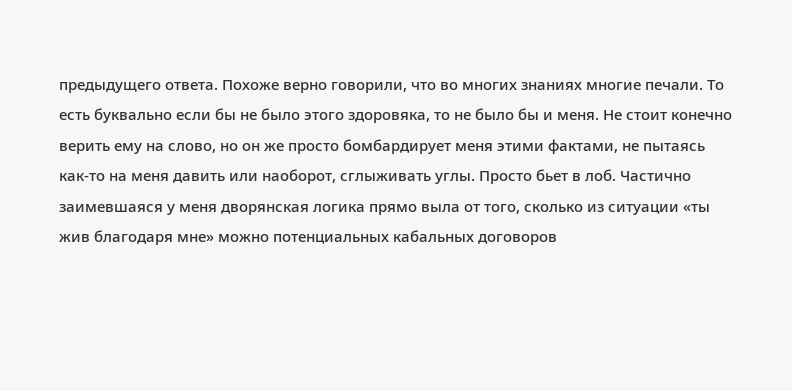предыдущего ответа. Похоже верно говорили, что во многих знаниях многие печали. То есть буквально если бы не было этого здоровяка, то не было бы и меня. Не стоит конечно верить ему на слово, но он же просто бомбардирует меня этими фактами, не пытаясь как-то на меня давить или наоборот, сглыживать углы. Просто бьет в лоб. Частично заимевшаяся у меня дворянская логика прямо выла от того, сколько из ситуации «ты жив благодаря мне» можно потенциальных кабальных договоров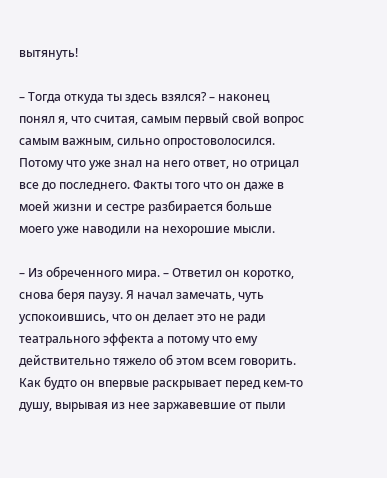вытянуть!

– Тогда откуда ты здесь взялся? – наконец понял я, что считая, самым первый свой вопрос самым важным, сильно опростоволосился. Потому что уже знал на него ответ, но отрицал все до последнего. Факты того что он даже в моей жизни и сестре разбирается больше моего уже наводили на нехорошие мысли.

– Из обреченного мира. – Ответил он коротко, снова беря паузу. Я начал замечать, чуть успокоившись, что он делает это не ради театрального эффекта а потому что ему действительно тяжело об этом всем говорить. Как будто он впервые раскрывает перед кем-то душу, вырывая из нее заржавевшие от пыли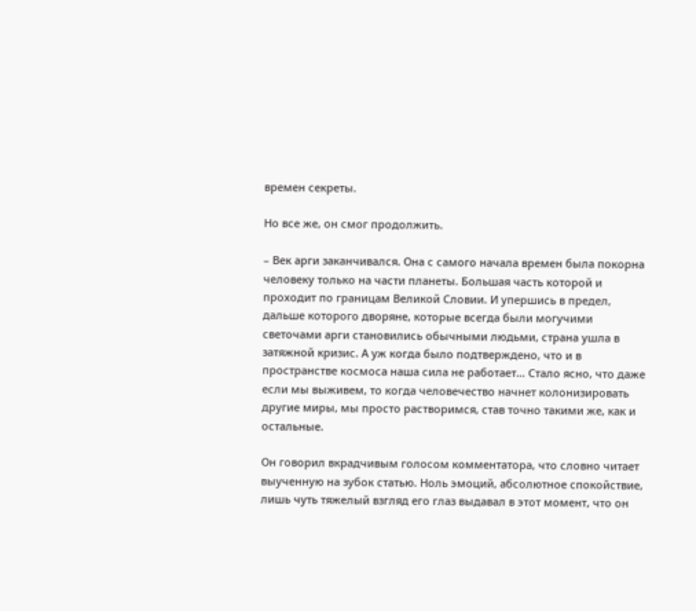времен секреты.

Но все же, он смог продолжить.

– Век арги заканчивался. Она с самого начала времен была покорна человеку только на части планеты. Большая часть которой и проходит по границам Великой Словии. И упершись в предел, дальше которого дворяне, которые всегда были могучими светочами арги становились обычными людьми, страна ушла в затяжной кризис. А уж когда было подтверждено, что и в пространстве космоса наша сила не работает… Стало ясно, что даже если мы выживем, то когда человечество начнет колонизировать другие миры, мы просто растворимся, став точно такими же, как и остальные.

Он говорил вкрадчивым голосом комментатора, что словно читает выученную на зубок статью. Ноль эмоций, абсолютное спокойствие, лишь чуть тяжелый взгляд его глаз выдавал в этот момент, что он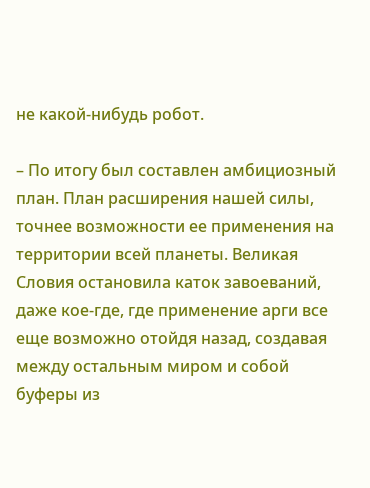не какой-нибудь робот.

– По итогу был составлен амбициозный план. План расширения нашей силы, точнее возможности ее применения на территории всей планеты. Великая Словия остановила каток завоеваний, даже кое-где, где применение арги все еще возможно отойдя назад, создавая между остальным миром и собой буферы из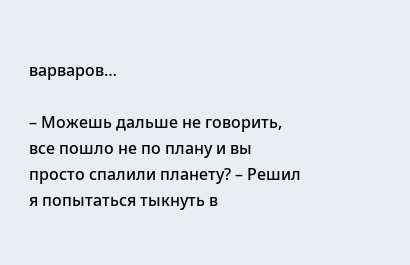варваров…

– Можешь дальше не говорить, все пошло не по плану и вы просто спалили планету? – Решил я попытаться тыкнуть в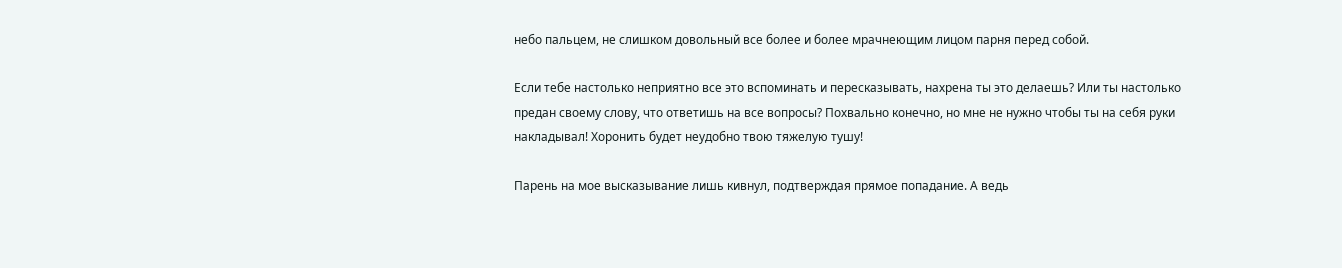небо пальцем, не слишком довольный все более и более мрачнеющим лицом парня перед собой.

Если тебе настолько неприятно все это вспоминать и пересказывать, нахрена ты это делаешь? Или ты настолько предан своему слову, что ответишь на все вопросы? Похвально конечно, но мне не нужно чтобы ты на себя руки накладывал! Хоронить будет неудобно твою тяжелую тушу!

Парень на мое высказывание лишь кивнул, подтверждая прямое попадание. А ведь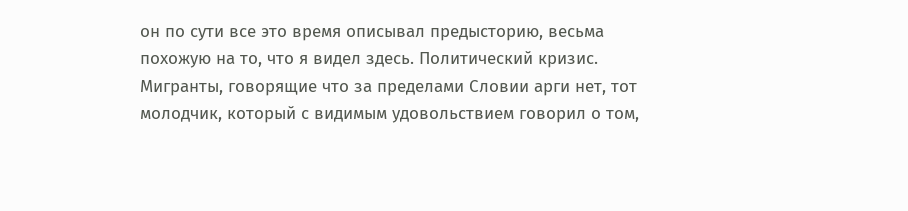он по сути все это время описывал предысторию, весьма похожую на то, что я видел здесь. Политический кризис. Мигранты, говорящие что за пределами Словии арги нет, тот молодчик, который с видимым удовольствием говорил о том,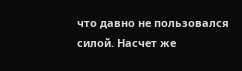что давно не пользовался силой. Насчет же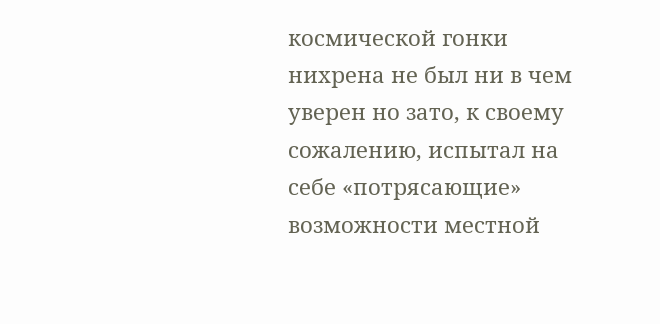космической гонки нихрена не был ни в чем уверен но зато, к своему сожалению, испытал на себе «потрясающие» возможности местной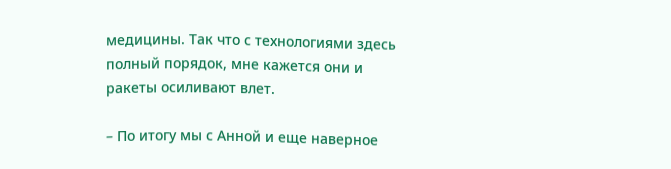медицины. Так что с технологиями здесь полный порядок, мне кажется они и ракеты осиливают влет.

– По итогу мы с Анной и еще наверное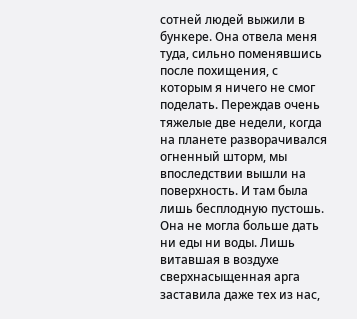сотней людей выжили в бункере. Она отвела меня туда, сильно поменявшись после похищения, с которым я ничего не смог поделать. Переждав очень тяжелые две недели, когда на планете разворачивался огненный шторм, мы впоследствии вышли на поверхность. И там была лишь бесплодную пустошь. Она не могла больше дать ни еды ни воды. Лишь витавшая в воздухе сверхнасыщенная арга заставила даже тех из нас,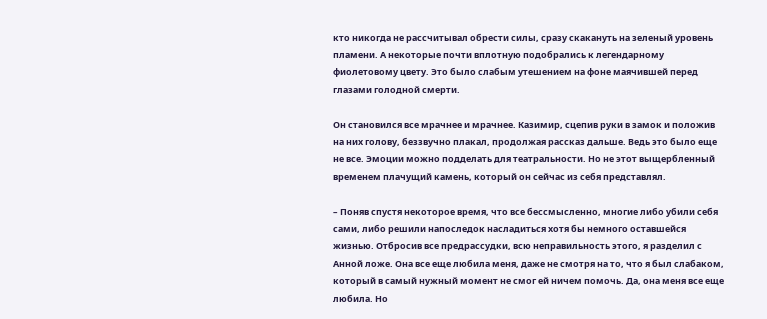кто никогда не рассчитывал обрести силы, сразу скакануть на зеленый уровень пламени. А некоторые почти вплотную подобрались к легендарному фиолетовому цвету. Это было слабым утешением на фоне маячившей перед глазами голодной смерти.

Он становился все мрачнее и мрачнее. Казимир, сцепив руки в замок и положив на них голову, беззвучно плакал, продолжая рассказ дальше. Ведь это было еще не все. Эмоции можно подделать для театральности. Но не этот выщербленный временем плачущий камень, который он сейчас из себя представлял.

– Поняв спустя некоторое время, что все бессмысленно, многие либо убили себя сами, либо решили напоследок насладиться хотя бы немного оставшейся жизнью. Отбросив все предрассудки, всю неправильность этого, я разделил с Анной ложе. Она все еще любила меня, даже не смотря на то, что я был слабаком, который в самый нужный момент не смог ей ничем помочь. Да, она меня все еще любила. Но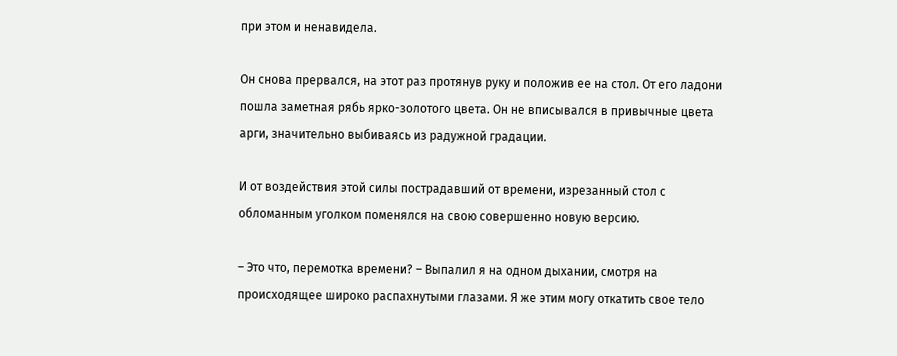при этом и ненавидела.

Он снова прервался, на этот раз протянув руку и положив ее на стол. От его ладони пошла заметная рябь ярко-золотого цвета. Он не вписывался в привычные цвета арги, значительно выбиваясь из радужной градации.

И от воздействия этой силы пострадавший от времени, изрезанный стол с обломанным уголком поменялся на свою совершенно новую версию.

– Это что, перемотка времени? – Выпалил я на одном дыхании, смотря на происходящее широко распахнутыми глазами. Я же этим могу откатить свое тело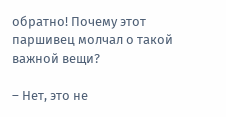обратно! Почему этот паршивец молчал о такой важной вещи?

– Нет, это не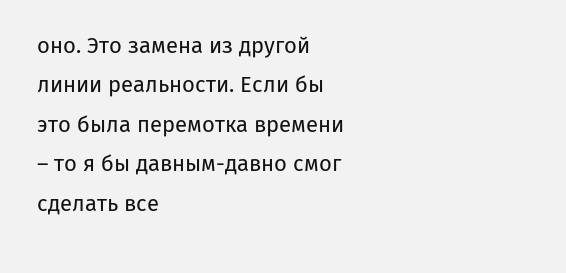оно. Это замена из другой линии реальности. Если бы это была перемотка времени – то я бы давным-давно смог сделать все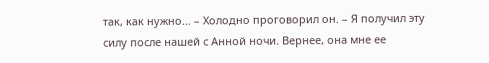так, как нужно… – Холодно проговорил он. – Я получил эту силу после нашей с Анной ночи. Вернее, она мне ее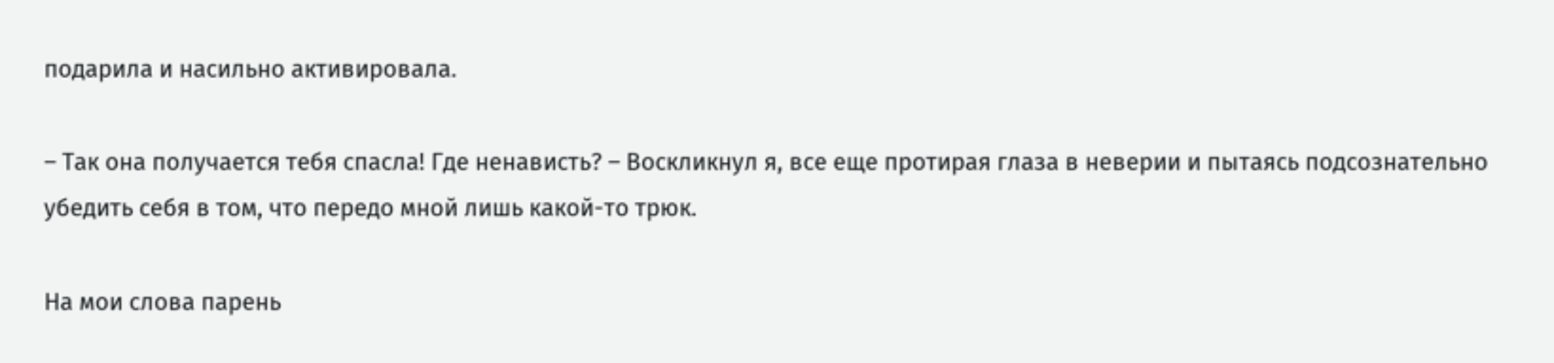подарила и насильно активировала.

– Так она получается тебя спасла! Где ненависть? – Воскликнул я, все еще протирая глаза в неверии и пытаясь подсознательно убедить себя в том, что передо мной лишь какой-то трюк.

На мои слова парень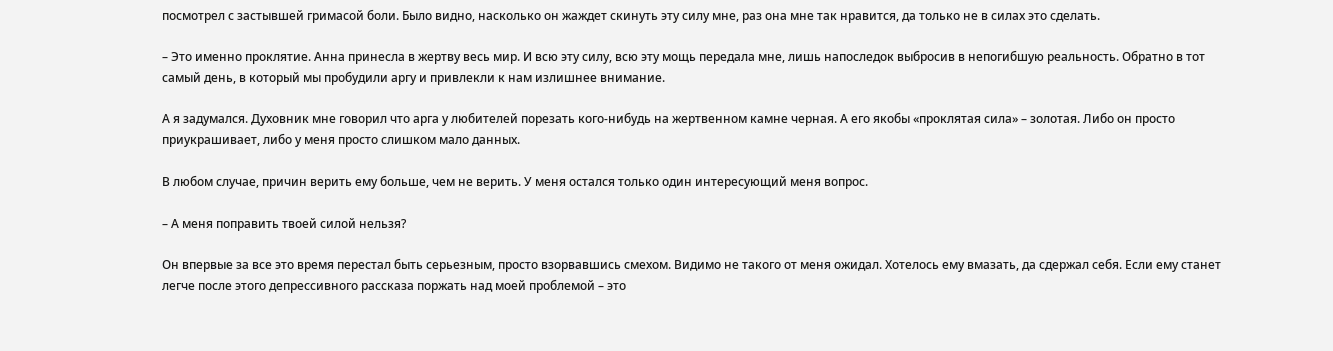посмотрел с застывшей гримасой боли. Было видно, насколько он жаждет скинуть эту силу мне, раз она мне так нравится, да только не в силах это сделать.

– Это именно проклятие. Анна принесла в жертву весь мир. И всю эту силу, всю эту мощь передала мне, лишь напоследок выбросив в непогибшую реальность. Обратно в тот самый день, в который мы пробудили аргу и привлекли к нам излишнее внимание.

А я задумался. Духовник мне говорил что арга у любителей порезать кого-нибудь на жертвенном камне черная. А его якобы «проклятая сила» – золотая. Либо он просто приукрашивает, либо у меня просто слишком мало данных.

В любом случае, причин верить ему больше, чем не верить. У меня остался только один интересующий меня вопрос.

– А меня поправить твоей силой нельзя?

Он впервые за все это время перестал быть серьезным, просто взорвавшись смехом. Видимо не такого от меня ожидал. Хотелось ему вмазать, да сдержал себя. Если ему станет легче после этого депрессивного рассказа поржать над моей проблемой – это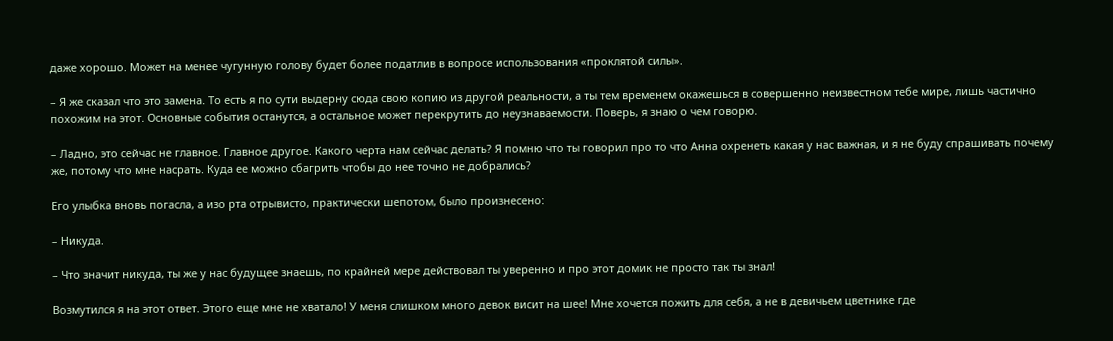даже хорошо. Может на менее чугунную голову будет более податлив в вопросе использования «проклятой силы».

– Я же сказал что это замена. То есть я по сути выдерну сюда свою копию из другой реальности, а ты тем временем окажешься в совершенно неизвестном тебе мире, лишь частично похожим на этот. Основные события останутся, а остальное может перекрутить до неузнаваемости. Поверь, я знаю о чем говорю.

– Ладно, это сейчас не главное. Главное другое. Какого черта нам сейчас делать? Я помню что ты говорил про то что Анна охренеть какая у нас важная, и я не буду спрашивать почему же, потому что мне насрать. Куда ее можно сбагрить чтобы до нее точно не добрались?

Его улыбка вновь погасла, а изо рта отрывисто, практически шепотом, было произнесено:

– Никуда.

– Что значит никуда, ты же у нас будущее знаешь, по крайней мере действовал ты уверенно и про этот домик не просто так ты знал!

Возмутился я на этот ответ. Этого еще мне не хватало! У меня слишком много девок висит на шее! Мне хочется пожить для себя, а не в девичьем цветнике где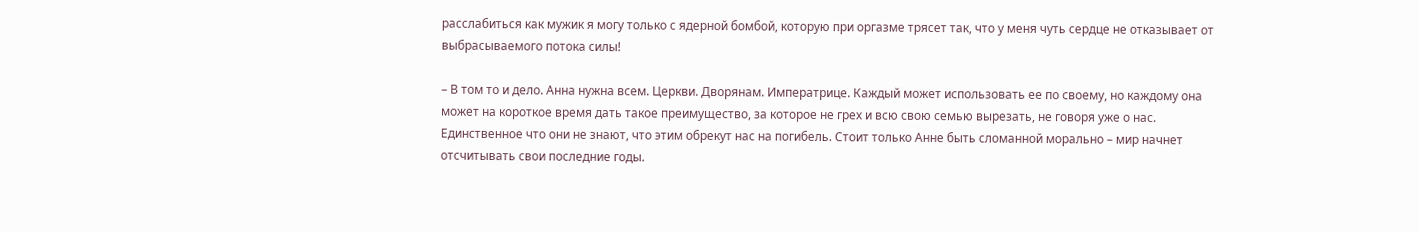расслабиться как мужик я могу только с ядерной бомбой, которую при оргазме трясет так, что у меня чуть сердце не отказывает от выбрасываемого потока силы!

– В том то и дело. Анна нужна всем. Церкви. Дворянам. Императрице. Каждый может использовать ее по своему, но каждому она может на короткое время дать такое преимущество, за которое не грех и всю свою семью вырезать, не говоря уже о нас. Единственное что они не знают, что этим обрекут нас на погибель. Стоит только Анне быть сломанной морально – мир начнет отсчитывать свои последние годы.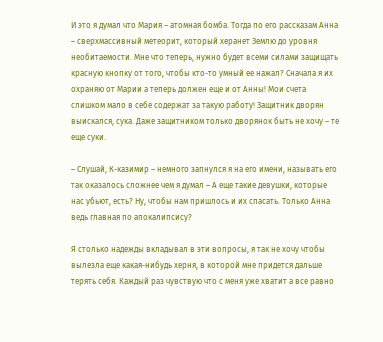И это я думал что Мария – атомная бомба. Тогда по его рассказам Анна – сверхмассивный метеорит, который херанет Землю до уровня необитаемости. Мне что теперь, нужно будет всеми силами защищать красную кнопку от того, чтобы кто-то умный ее нажал? Сначала я их охраняю от Марии а теперь должен еще и от Анны! Мои счета слишком мало в себе содержат за такую работу! Защитник дворян выискался, сука. Даже защитником только дворянок быть не хочу – те еще суки.

– Слушай, К-казимир – немного запнулся я на его имени, называть его так оказалось сложнее чем я думал – А еще такие девушки, которые нас убьют, есть? Ну, чтобы нам пришлось и их спасать. Только Анна ведь главная по апокалипсису?

Я столько надежды вкладывал в эти вопросы, я так не хочу чтобы вылезла еще какая-нибудь херня, в которой мне придется дальше терять себя. Каждый раз чувствую что с меня уже хватит а все равно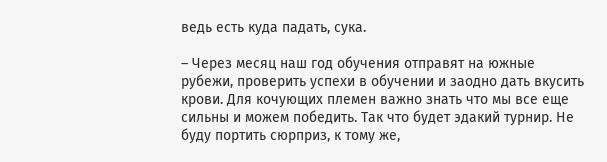ведь есть куда падать, сука.

– Через месяц наш год обучения отправят на южные рубежи, проверить успехи в обучении и заодно дать вкусить крови. Для кочующих племен важно знать что мы все еще сильны и можем победить. Так что будет эдакий турнир. Не буду портить сюрприз, к тому же,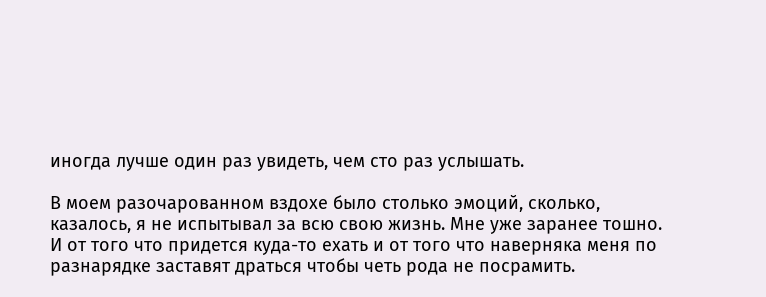иногда лучше один раз увидеть, чем сто раз услышать.

В моем разочарованном вздохе было столько эмоций, сколько, казалось, я не испытывал за всю свою жизнь. Мне уже заранее тошно. И от того что придется куда-то ехать и от того что наверняка меня по разнарядке заставят драться чтобы четь рода не посрамить.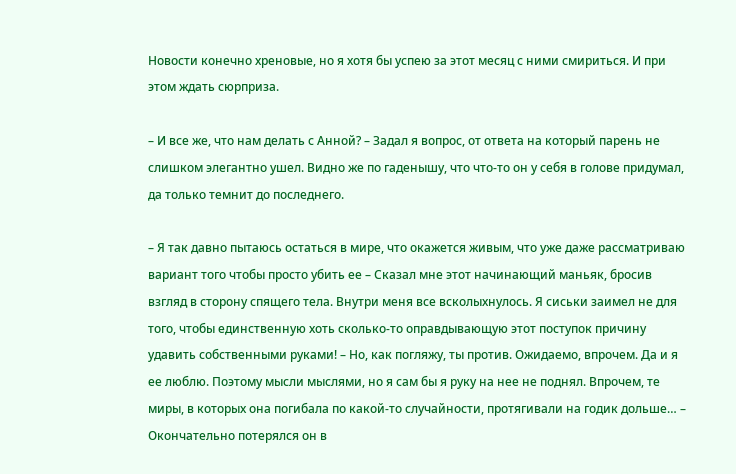Новости конечно хреновые, но я хотя бы успею за этот месяц с ними смириться. И при этом ждать сюрприза.

– И все же, что нам делать с Анной? – Задал я вопрос, от ответа на который парень не слишком элегантно ушел. Видно же по гаденышу, что что-то он у себя в голове придумал, да только темнит до последнего.

– Я так давно пытаюсь остаться в мире, что окажется живым, что уже даже рассматриваю вариант того чтобы просто убить ее – Сказал мне этот начинающий маньяк, бросив взгляд в сторону спящего тела. Внутри меня все всколыхнулось. Я сиськи заимел не для того, чтобы единственную хоть сколько-то оправдывающую этот поступок причину удавить собственными руками! – Но, как погляжу, ты против. Ожидаемо, впрочем. Да и я ее люблю. Поэтому мысли мыслями, но я сам бы я руку на нее не поднял. Впрочем, те миры, в которых она погибала по какой-то случайности, протягивали на годик дольше… – Окончательно потерялся он в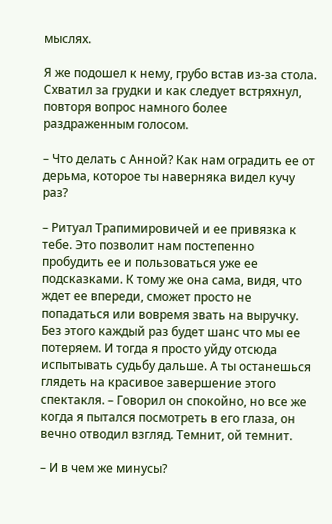мыслях.

Я же подошел к нему, грубо встав из-за стола. Схватил за грудки и как следует встряхнул, повторя вопрос намного более раздраженным голосом.

– Что делать с Анной? Как нам оградить ее от дерьма, которое ты наверняка видел кучу раз?

– Ритуал Трапимировичей и ее привязка к тебе. Это позволит нам постепенно пробудить ее и пользоваться уже ее подсказками. К тому же она сама, видя, что ждет ее впереди, сможет просто не попадаться или вовремя звать на выручку. Без этого каждый раз будет шанс что мы ее потеряем. И тогда я просто уйду отсюда испытывать судьбу дальше. А ты останешься глядеть на красивое завершение этого спектакля. – Говорил он спокойно, но все же когда я пытался посмотреть в его глаза, он вечно отводил взгляд. Темнит, ой темнит.

– И в чем же минусы?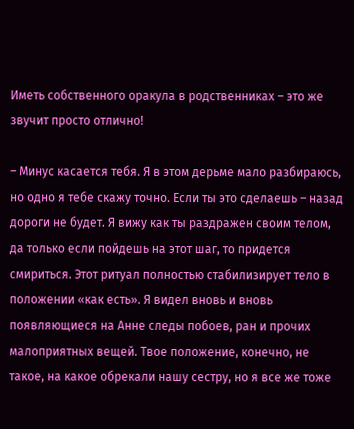Иметь собственного оракула в родственниках – это же звучит просто отлично!

– Минус касается тебя. Я в этом дерьме мало разбираюсь, но одно я тебе скажу точно. Если ты это сделаешь – назад дороги не будет. Я вижу как ты раздражен своим телом, да только если пойдешь на этот шаг, то придется смириться. Этот ритуал полностью стабилизирует тело в положении «как есть». Я видел вновь и вновь появляющиеся на Анне следы побоев, ран и прочих малоприятных вещей. Твое положение, конечно, не такое, на какое обрекали нашу сестру, но я все же тоже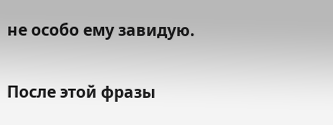не особо ему завидую.

После этой фразы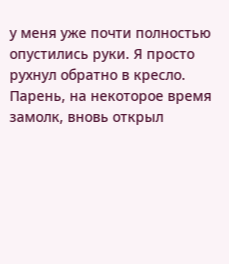у меня уже почти полностью опустились руки. Я просто рухнул обратно в кресло. Парень, на некоторое время замолк, вновь открыл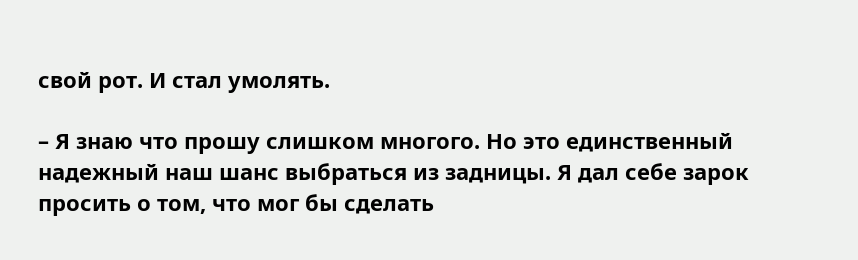свой рот. И стал умолять.

– Я знаю что прошу слишком многого. Но это единственный надежный наш шанс выбраться из задницы. Я дал себе зарок просить о том, что мог бы сделать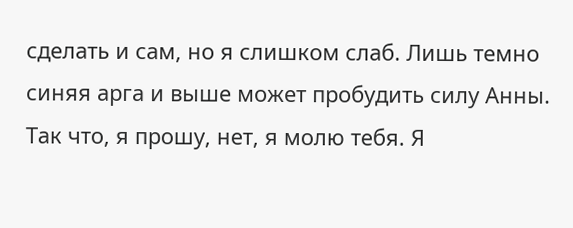сделать и сам, но я слишком слаб. Лишь темно синяя арга и выше может пробудить силу Анны. Так что, я прошу, нет, я молю тебя. Я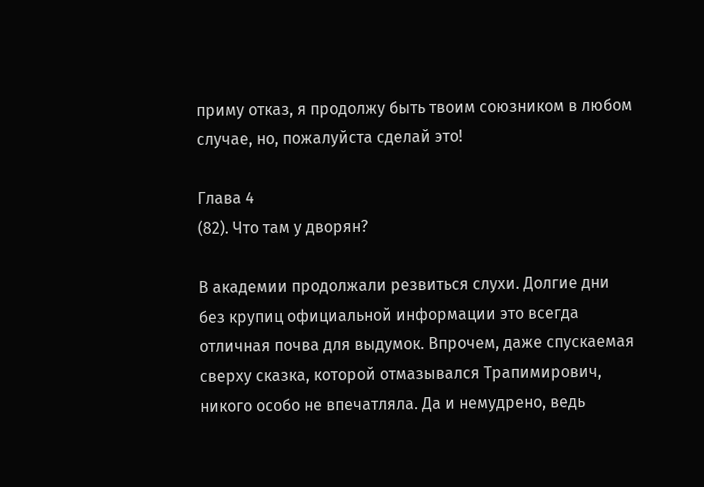приму отказ, я продолжу быть твоим союзником в любом случае, но, пожалуйста сделай это!

Глава 4
(82). Что там у дворян?

В академии продолжали резвиться слухи. Долгие дни без крупиц официальной информации это всегда отличная почва для выдумок. Впрочем, даже спускаемая сверху сказка, которой отмазывался Трапимирович, никого особо не впечатляла. Да и немудрено, ведь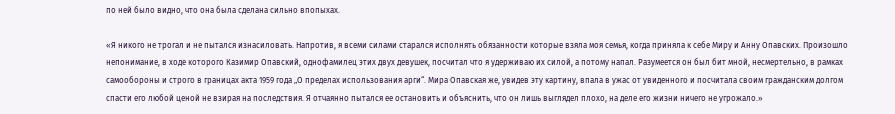по ней было видно, что она была сделана сильно впопыхах.

«Я никого не трогал и не пытался изнасиловать. Напротив, я всеми силами старался исполнять обязанности которые взяла моя семья, когда приняла к себе Миру и Анну Опавских. Произошло непонимание, в ходе которого Казимир Опавский, однофамилец этих двух девушек, посчитал что я удерживаю их силой, а потому напал. Разумеется он был бит мной, несмертельно, в рамках самообороны и строго в границах акта 1959 года „О пределах использования арги“. Мира Опавская же, увидев эту картину, впала в ужас от увиденного и посчитала своим гражданским долгом спасти его любой ценой не взирая на последствия. Я отчаянно пытался ее остановить и объяснить, что он лишь выглядел плохо, на деле его жизни ничего не угрожало.»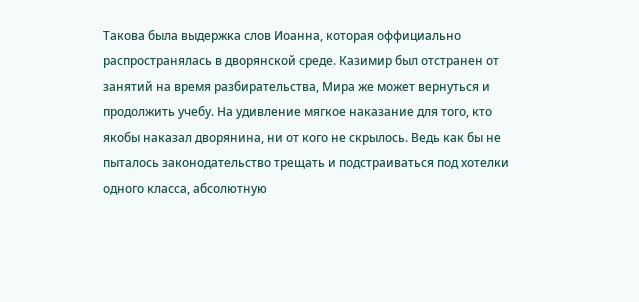Такова была выдержка слов Иоанна, которая оффициально распространялась в дворянской среде. Казимир был отстранен от занятий на время разбирательства, Мира же может вернуться и продолжить учебу. На удивление мягкое наказание для того, кто якобы наказал дворянина, ни от кого не скрылось. Ведь как бы не пыталось законодательство трещать и подстраиваться под хотелки одного класса, абсолютную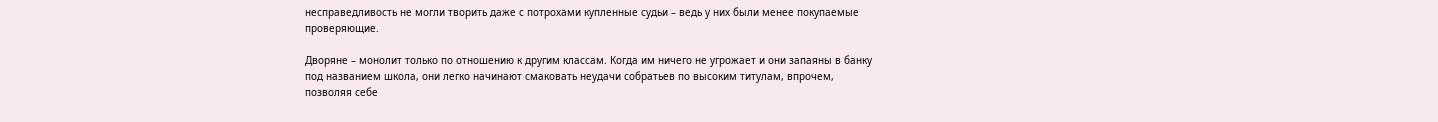несправедливость не могли творить даже с потрохами купленные судьи – ведь у них были менее покупаемые проверяющие.

Дворяне – монолит только по отношению к другим классам. Когда им ничего не угрожает и они запаяны в банку под названием школа, они легко начинают смаковать неудачи собратьев по высоким титулам, впрочем, позволяя себе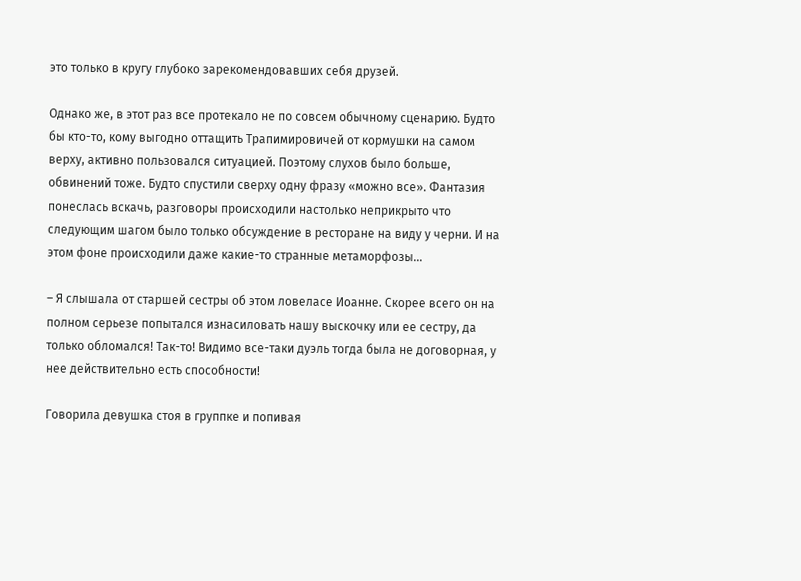это только в кругу глубоко зарекомендовавших себя друзей.

Однако же, в этот раз все протекало не по совсем обычному сценарию. Будто бы кто-то, кому выгодно оттащить Трапимировичей от кормушки на самом верху, активно пользовался ситуацией. Поэтому слухов было больше, обвинений тоже. Будто спустили сверху одну фразу «можно все». Фантазия понеслась вскачь, разговоры происходили настолько неприкрыто что следующим шагом было только обсуждение в ресторане на виду у черни. И на этом фоне происходили даже какие-то странные метаморфозы…

– Я слышала от старшей сестры об этом ловеласе Иоанне. Скорее всего он на полном серьезе попытался изнасиловать нашу выскочку или ее сестру, да только обломался! Так-то! Видимо все-таки дуэль тогда была не договорная, у нее действительно есть способности!

Говорила девушка стоя в группке и попивая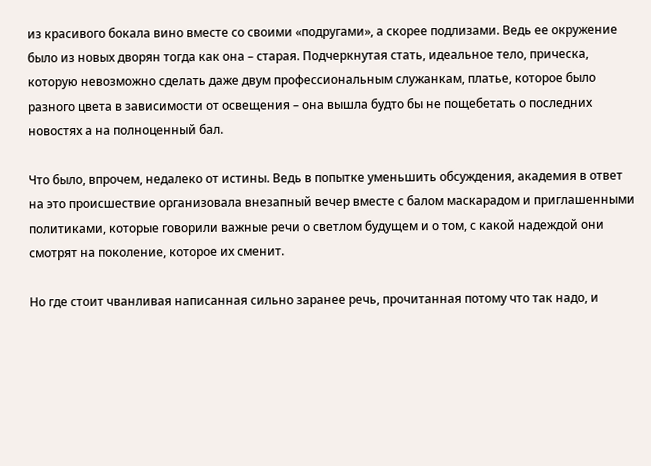из красивого бокала вино вместе со своими «подругами», а скорее подлизами. Ведь ее окружение было из новых дворян тогда как она – старая. Подчеркнутая стать, идеальное тело, прическа, которую невозможно сделать даже двум профессиональным служанкам, платье, которое было разного цвета в зависимости от освещения – она вышла будто бы не пощебетать о последних новостях а на полноценный бал.

Что было, впрочем, недалеко от истины. Ведь в попытке уменьшить обсуждения, академия в ответ на это происшествие организовала внезапный вечер вместе с балом маскарадом и приглашенными политиками, которые говорили важные речи о светлом будущем и о том, с какой надеждой они смотрят на поколение, которое их сменит.

Но где стоит чванливая написанная сильно заранее речь, прочитанная потому что так надо, и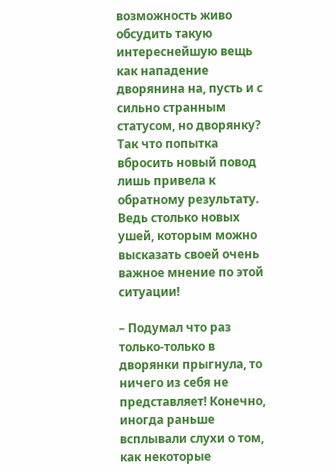возможность живо обсудить такую интереснейшую вещь как нападение дворянина на, пусть и с сильно странным статусом, но дворянку? Так что попытка вбросить новый повод лишь привела к обратному результату. Ведь столько новых ушей, которым можно высказать своей очень важное мнение по этой ситуации!

– Подумал что раз только-только в дворянки прыгнула, то ничего из себя не представляет! Конечно, иногда раньше всплывали слухи о том, как некоторые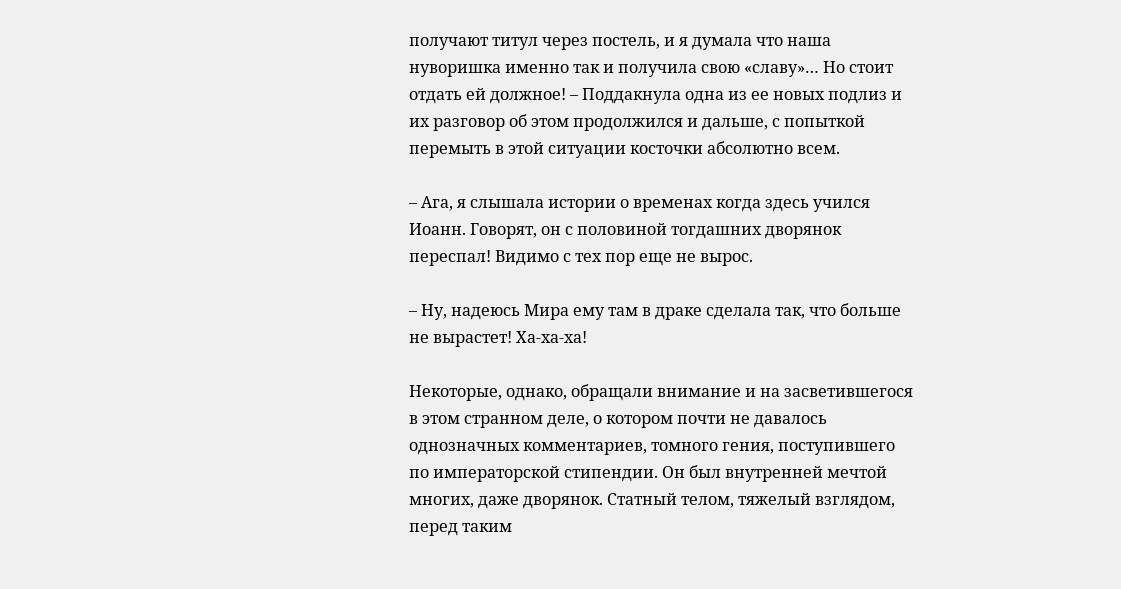получают титул через постель, и я думала что наша нуворишка именно так и получила свою «славу»… Но стоит отдать ей должное! – Поддакнула одна из ее новых подлиз и их разговор об этом продолжился и дальше, с попыткой перемыть в этой ситуации косточки абсолютно всем.

– Ага, я слышала истории о временах когда здесь учился Иоанн. Говорят, он с половиной тогдашних дворянок переспал! Видимо с тех пор еще не вырос.

– Ну, надеюсь Мира ему там в драке сделала так, что больше не вырастет! Ха-ха-ха!

Некоторые, однако, обращали внимание и на засветившегося в этом странном деле, о котором почти не давалось однозначных комментариев, томного гения, поступившего по императорской стипендии. Он был внутренней мечтой многих, даже дворянок. Статный телом, тяжелый взглядом, перед таким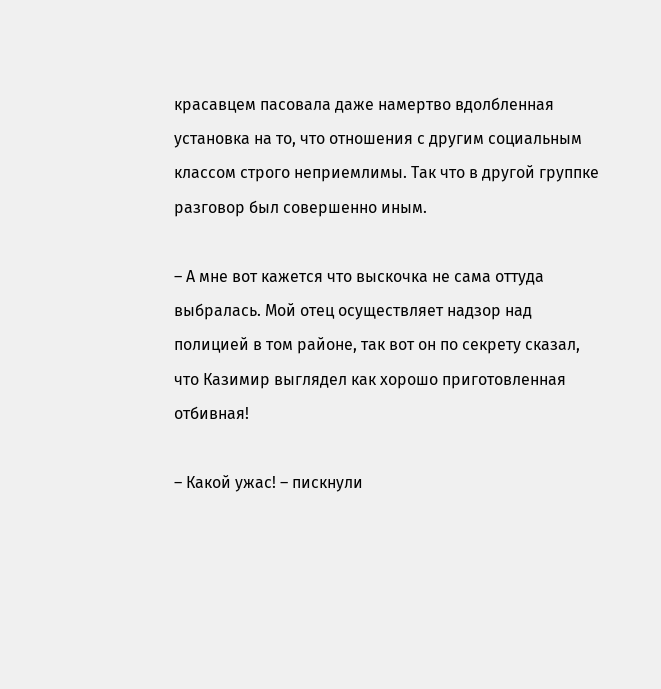красавцем пасовала даже намертво вдолбленная установка на то, что отношения с другим социальным классом строго неприемлимы. Так что в другой группке разговор был совершенно иным.

– А мне вот кажется что выскочка не сама оттуда выбралась. Мой отец осуществляет надзор над полицией в том районе, так вот он по секрету сказал, что Казимир выглядел как хорошо приготовленная отбивная!

– Какой ужас! – пискнули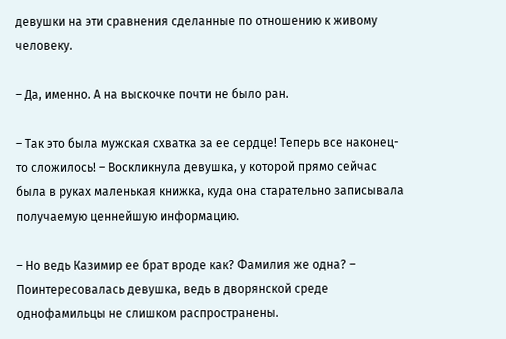девушки на эти сравнения сделанные по отношению к живому человеку.

– Да, именно. А на выскочке почти не было ран.

– Так это была мужская схватка за ее сердце! Теперь все наконец-то сложилось! – Воскликнула девушка, у которой прямо сейчас была в руках маленькая книжка, куда она старательно записывала получаемую ценнейшую информацию.

– Но ведь Казимир ее брат вроде как? Фамилия же одна? – Поинтересовалась девушка, ведь в дворянской среде однофамильцы не слишком распространены.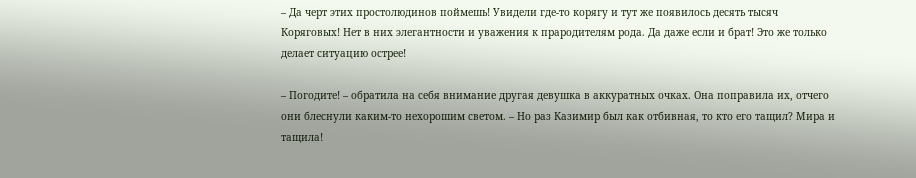– Да черт этих простолюдинов поймешь! Увидели где-то корягу и тут же появилось десять тысяч Коряговых! Нет в них элегантности и уважения к прародителям рода. Да даже если и брат! Это же только делает ситуацию острее!

– Погодите! – обратила на себя внимание другая девушка в аккуратных очках. Она поправила их, отчего они блеснули каким-то нехорошим светом. – Но раз Казимир был как отбивная, то кто его тащил? Мира и тащила!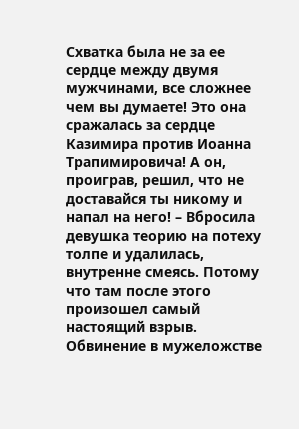Схватка была не за ее сердце между двумя мужчинами, все сложнее чем вы думаете! Это она сражалась за сердце Казимира против Иоанна Трапимировича! А он, проиграв, решил, что не доставайся ты никому и напал на него! – Вбросила девушка теорию на потеху толпе и удалилась, внутренне смеясь. Потому что там после этого произошел самый настоящий взрыв. Обвинение в мужеложстве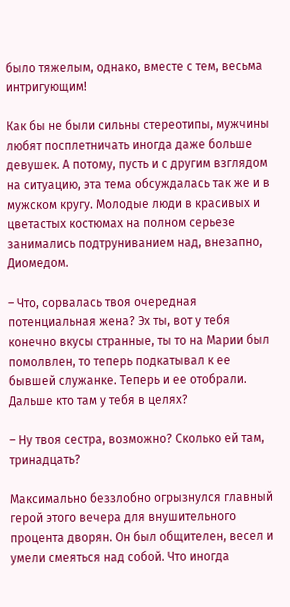было тяжелым, однако, вместе с тем, весьма интригующим!

Как бы не были сильны стереотипы, мужчины любят посплетничать иногда даже больше девушек. А потому, пусть и с другим взглядом на ситуацию, эта тема обсуждалась так же и в мужском кругу. Молодые люди в красивых и цветастых костюмах на полном серьезе занимались подтруниванием над, внезапно, Диомедом.

– Что, сорвалась твоя очередная потенциальная жена? Эх ты, вот у тебя конечно вкусы странные, ты то на Марии был помолвлен, то теперь подкатывал к ее бывшей служанке. Теперь и ее отобрали. Дальше кто там у тебя в целях?

– Ну твоя сестра, возможно? Сколько ей там, тринадцать?

Максимально беззлобно огрызнулся главный герой этого вечера для внушительного процента дворян. Он был общителен, весел и умели смеяться над собой. Что иногда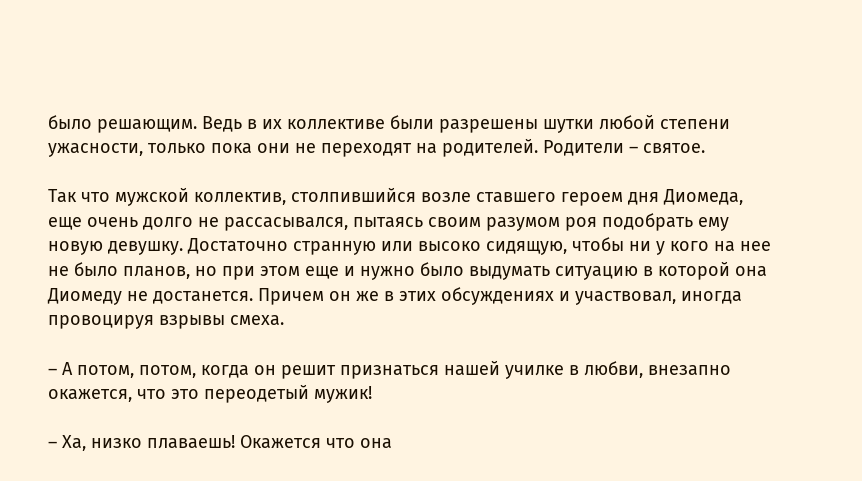было решающим. Ведь в их коллективе были разрешены шутки любой степени ужасности, только пока они не переходят на родителей. Родители – святое.

Так что мужской коллектив, столпившийся возле ставшего героем дня Диомеда, еще очень долго не рассасывался, пытаясь своим разумом роя подобрать ему новую девушку. Достаточно странную или высоко сидящую, чтобы ни у кого на нее не было планов, но при этом еще и нужно было выдумать ситуацию в которой она Диомеду не достанется. Причем он же в этих обсуждениях и участвовал, иногда провоцируя взрывы смеха.

– А потом, потом, когда он решит признаться нашей училке в любви, внезапно окажется, что это переодетый мужик!

– Ха, низко плаваешь! Окажется что она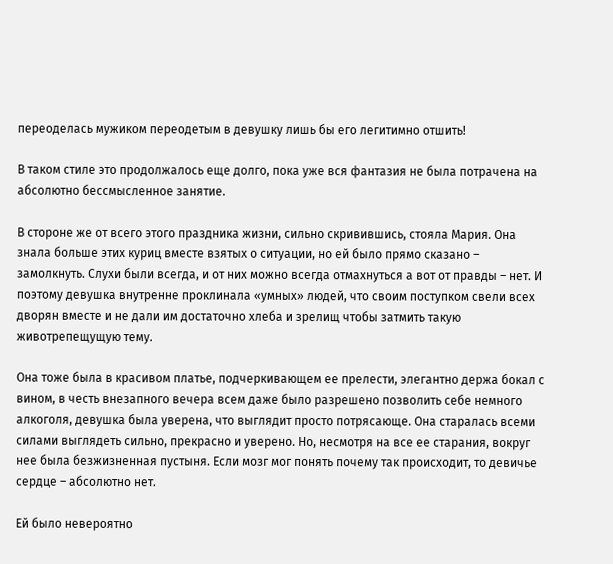переоделась мужиком переодетым в девушку лишь бы его легитимно отшить!

В таком стиле это продолжалось еще долго, пока уже вся фантазия не была потрачена на абсолютно бессмысленное занятие.

В стороне же от всего этого праздника жизни, сильно скривившись, стояла Мария. Она знала больше этих куриц вместе взятых о ситуации, но ей было прямо сказано – замолкнуть. Слухи были всегда, и от них можно всегда отмахнуться а вот от правды – нет. И поэтому девушка внутренне проклинала «умных» людей, что своим поступком свели всех дворян вместе и не дали им достаточно хлеба и зрелищ чтобы затмить такую животрепещущую тему.

Она тоже была в красивом платье, подчеркивающем ее прелести, элегантно держа бокал с вином, в честь внезапного вечера всем даже было разрешено позволить себе немного алкоголя, девушка была уверена, что выглядит просто потрясающе. Она старалась всеми силами выглядеть сильно, прекрасно и уверено. Но, несмотря на все ее старания, вокруг нее была безжизненная пустыня. Если мозг мог понять почему так происходит, то девичье сердце – абсолютно нет.

Ей было невероятно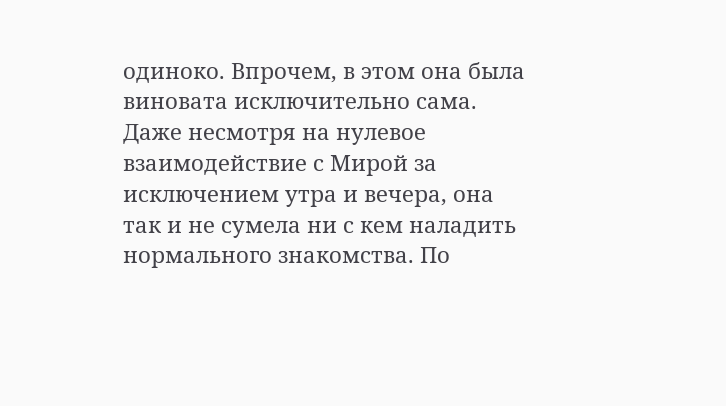одиноко. Впрочем, в этом она была виновата исключительно сама. Даже несмотря на нулевое взаимодействие с Мирой за исключением утра и вечера, она так и не сумела ни с кем наладить нормального знакомства. По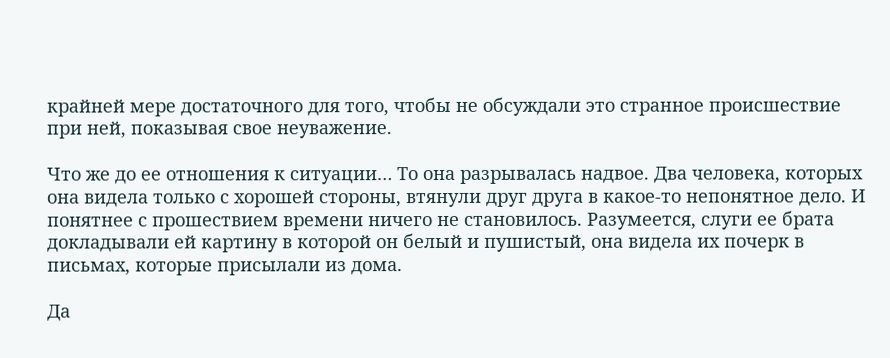крайней мере достаточного для того, чтобы не обсуждали это странное происшествие при ней, показывая свое неуважение.

Что же до ее отношения к ситуации… То она разрывалась надвое. Два человека, которых она видела только с хорошей стороны, втянули друг друга в какое-то непонятное дело. И понятнее с прошествием времени ничего не становилось. Разумеется, слуги ее брата докладывали ей картину в которой он белый и пушистый, она видела их почерк в письмах, которые присылали из дома.

Да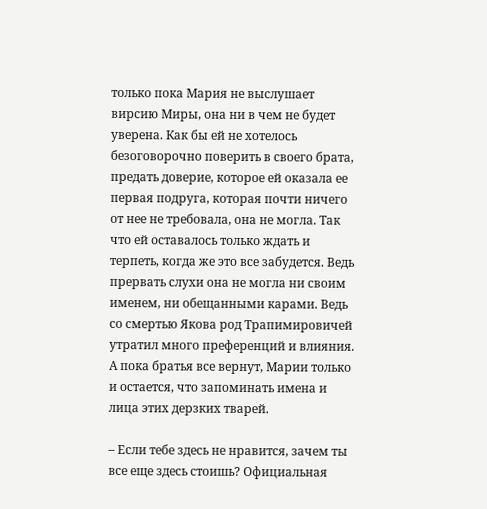только пока Мария не выслушает вирсию Миры, она ни в чем не будет уверена. Как бы ей не хотелось безоговорочно поверить в своего брата, предать доверие, которое ей оказала ее первая подруга, которая почти ничего от нее не требовала, она не могла. Так что ей оставалось только ждать и терпеть, когда же это все забудется. Ведь прервать слухи она не могла ни своим именем, ни обещанными карами. Ведь со смертью Якова род Трапимировичей утратил много преференций и влияния. А пока братья все вернут, Марии только и остается, что запоминать имена и лица этих дерзких тварей.

– Если тебе здесь не нравится, зачем ты все еще здесь стоишь? Официальная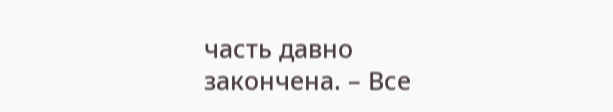часть давно закончена. – Все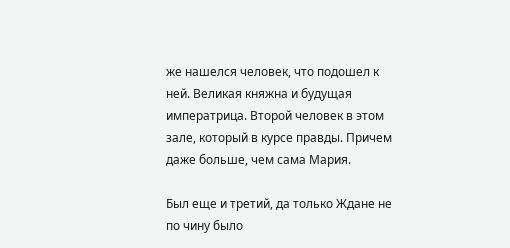же нашелся человек, что подошел к ней. Великая княжна и будущая императрица. Второй человек в этом зале, который в курсе правды. Причем даже больше, чем сама Мария.

Был еще и третий, да только Ждане не по чину было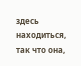здесь находиться, так что она,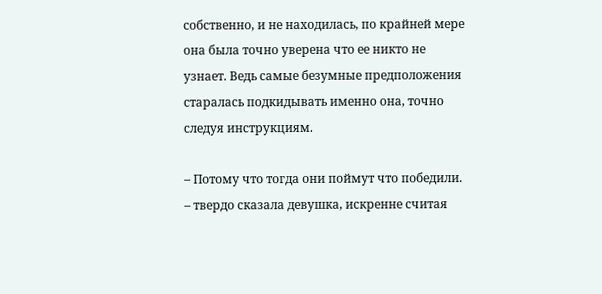собственно, и не находилась, по крайней мере она была точно уверена что ее никто не узнает. Ведь самые безумные предположения старалась подкидывать именно она, точно следуя инструкциям.

– Потому что тогда они поймут что победили. – твердо сказала девушка, искренне считая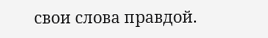свои слова правдой.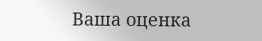Ваша оценка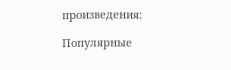произведения:

Популярные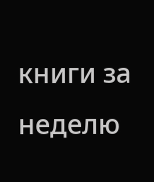книги за неделю